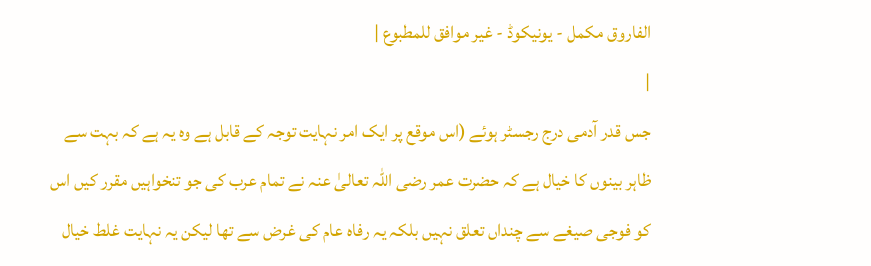الفاروق مکمل - یونیکوڈ - غیر موافق للمطبوع |
|
جس قدر آدمی درج رجسٹر ہوئے (اس موقع پر ایک امر نہایت توجہ کے قابل ہے وہ یہ ہے کہ بہت سے ظاہر بینوں کا خیال ہے کہ حضرت عمر رضی اللہ تعالیٰ عنہ نے تمام عرب کی جو تنخواہیں مقرر کیں اس کو فوجی صیغے سے چنداں تعلق نہیں بلکہ یہ رفاہ عام کی غرض سے تھا لیکن یہ نہایت غلط خیال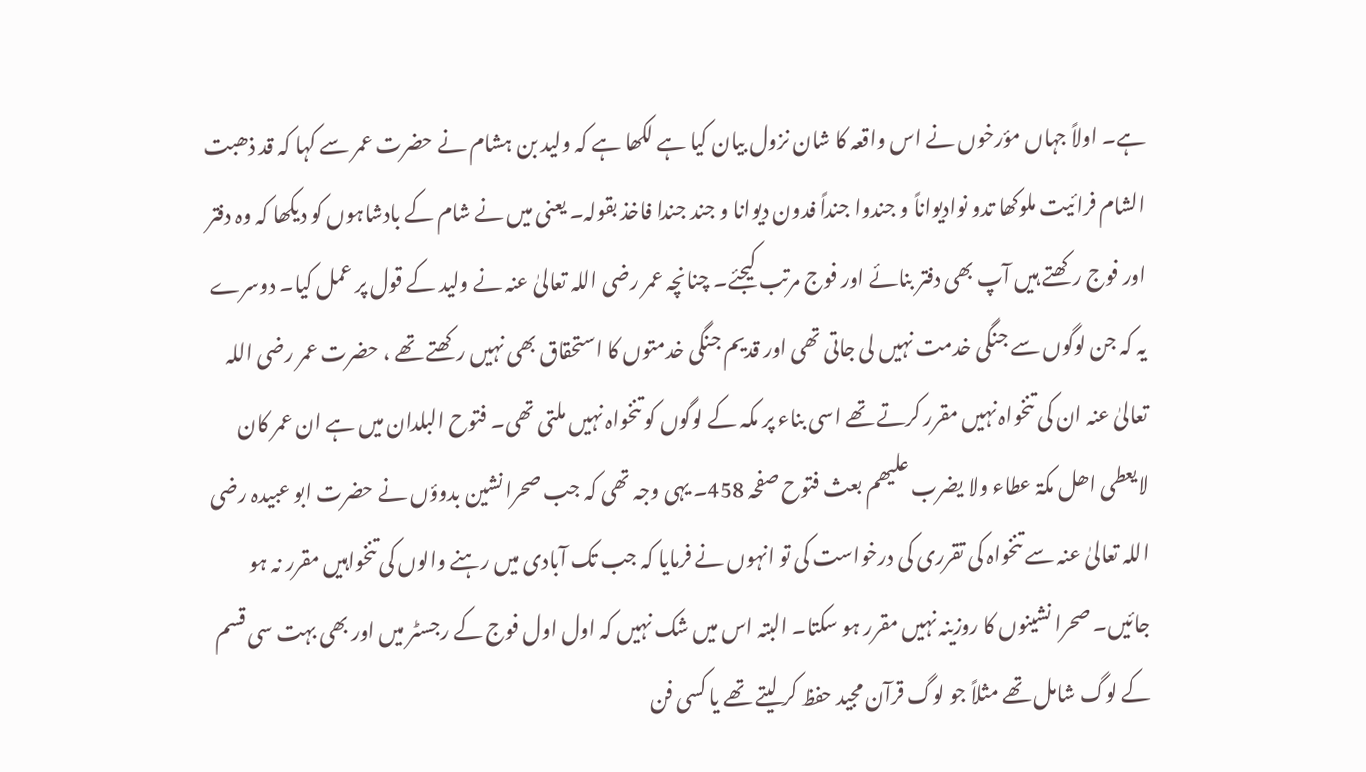ہے۔ اولاً جہاں مؤرخوں نے اس واقعہ کا شان نزول بیان کیا ہے لکھا ہے کہ ولید بن ہشام نے حضرت عمر سے کہا کہ قد ذھبت الشام فرائیت ملوکھا تدو نوادیواناً و جندوا جنداً فدون دیوانا و جند جندا فاخذ بقولہ۔ یعنی میں نے شام کے بادشاہوں کو دیکھا کہ وہ دفتر اور فوج رکھتے ہیں آپ بھی دفتر بنائے اور فوج مرتب کیجئے۔ چنانچہ عمر رضی اللہ تعالیٰ عنہ نے ولید کے قول پر عمل کیا۔ دوسرے یہ کہ جن لوگوں سے جنگی خدمت نہیں لی جاتی تھی اور قدیم جنگی خدمتوں کا استحقاق بھی نہیں رکھتے تھے ، حضرت عمر رضی اللہ تعالیٰ عنہ ان کی تنخواہ نہیں مقرر کرتے تھے اسی بناء پر مکہ کے لوگوں کو تنخواہ نہیں ملتی تھی۔ فتوح البلدان میں ہے ان عمر کان لایعطی اھل مکۃ عطاء ولا یضرب علیھم بعث فتوح صفحہ 458۔ یہی وجہ تھی کہ جب صحرا نشین بدوؤں نے حضرت ابو عبیدہ رضی اللہ تعالیٰ عنہ سے تنخواہ کی تقرری کی درخواست کی تو انہوں نے فرمایا کہ جب تک آبادی میں رہنے والوں کی تنخواہیں مقرر نہ ہو جائیں۔ صحرا نشینوں کا روزینہ نہیں مقرر ہو سکتا۔ البتہ اس میں شک نہیں کہ اول اول فوج کے رجسٹر میں اور بھی بہت سی قسم کے لوگ شامل تھے مثلاً جو لوگ قرآن مجید حفظ کر لیتے تھے یا کسی فن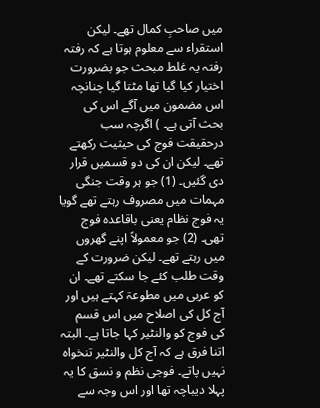میں صاحبِ کمال تھے۔ لیکن استقراء سے معلوم ہوتا ہے کہ رفتہ رفتہ یہ غلط مبحث جو بضرورت اختیار کیا گیا تھا مٹتا گیا چنانچہ اس مضمون میں آگے اس کی بحث آتی ہے۔ ) اگرچہ سب درحقیقت فوج کی حیثیت رکھتے تھے۔ لیکن ان کی دو قسمیں قرار دی گئیں۔ (1) جو ہر وقت جنگی مہمات میں مصروف رہتے تھے گویا یہ فوج نظام یعنی باقاعدہ فوج تھی۔ (2) جو معمولاً اپنے گھروں میں رہتے تھے۔ لیکن ضرورت کے وقت طلب کئے جا سکتے تھے۔ ان کو عربی میں مطوعۃ کہتے ہیں اور آج کل کی اصلاح میں اس قسم کی فوج کو والنٹیر کہا جاتا ہے۔ البتہ اتنا فرق ہے کہ آج کل والنٹیر تنخواہ نہیں پاتے۔ فوجی نظم و نسق کا یہ پہلا دیباچہ تھا اور اس وجہ سے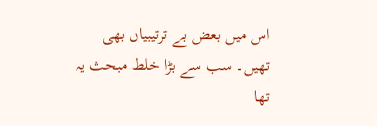اس میں بعض بے ترتیبیاں بھی تھیں۔ سب سے بڑا خلط مبحث یہ تھا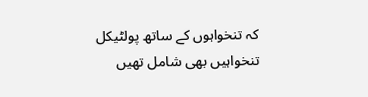کہ تنخواہوں کے ساتھ پولٹیکل تنخواہیں بھی شامل تھیں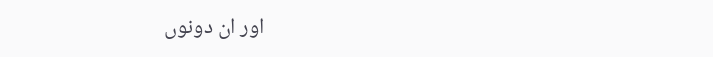اور ان دونوں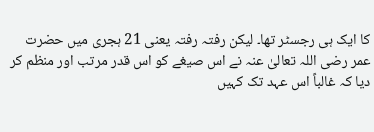کا ایک ہی رجسٹر تھا۔ لیکن رفتہ رفتہ یعنی 21 ہجری میں حضرت عمر رضی اللہ تعالیٰ عنہ نے اس صیغے کو اس قدر مرتب اور منظم کر دیا کہ غالباً اس عہد تک کہیں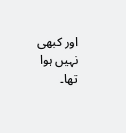اور کبھی نہیں ہوا تھا۔